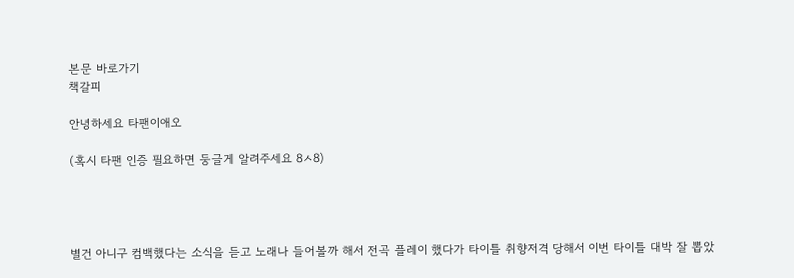본문 바로가기
책갈피

안녕하세요 타팬이애오

(혹시 타팬 인증 필요하면 둥글게 알려주세요 8ㅅ8)




별건 아니구 컴백했다는 소식을 듣고 노래나 들어볼까 해서 전곡 플레이 했다가 타이틀 취향저격 당해서 이번 타이틀 대박 잘 뽑았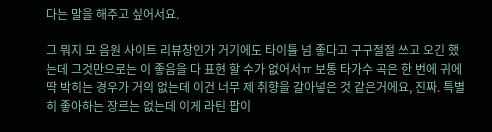다는 말을 해주고 싶어서요.

그 뭐지 모 음원 사이트 리뷰창인가 거기에도 타이틀 넘 좋다고 구구절절 쓰고 오긴 했는데 그것만으로는 이 좋음을 다 표현 할 수가 없어서ㅠ 보통 타가수 곡은 한 번에 귀에 딱 박히는 경우가 거의 없는데 이건 너무 제 취향을 갈아넣은 것 같은거에요, 진짜. 특별히 좋아하는 장르는 없는데 이게 라틴 팝이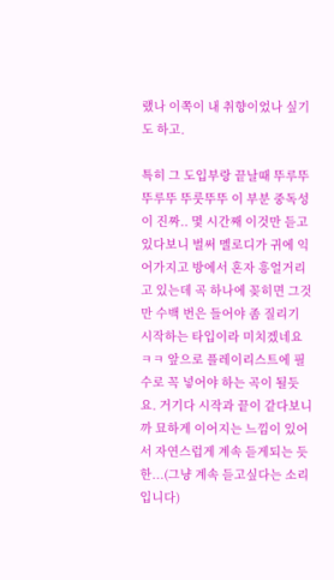랬나 이쪽이 내 취향이었나 싶기도 하고.

특히 그 도입부랑 끝날때 뚜루뚜 뚜루뚜 뚜룻뚜뚜 이 부분 중독성이 진짜.. 몇 시간째 이것만 듣고 있다보니 벌써 멜로디가 귀에 익어가지고 방에서 혼자 흥얼거리고 있는데 곡 하나에 꽂히면 그것만 수백 번은 들어야 좀 질리기 시작하는 타입이라 미치겠네요ㅋㅋ 앞으로 플레이리스트에 필수로 꼭 넣어야 하는 곡이 될듯요. 거기다 시작과 끝이 같다보니까 묘하게 이어지는 느낌이 있어서 자연스럽게 계속 듣게되는 듯한...(그냥 계속 듣고싶다는 소리입니다)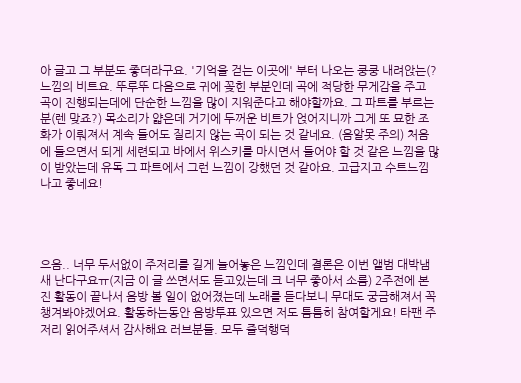아 글고 그 부분도 좋더라구요. '기억을 걷는 이곳에' 부터 나오는 쿵쿵 내려앉는(? 느낌의 비트요. 뚜루뚜 다음으로 귀에 꽂힌 부분인데 곡에 적당한 무게감을 주고 곡이 진행되는데에 단순한 느낌을 많이 지워준다고 해야할까요. 그 파트를 부르는 분(렌 맞죠?) 목소리가 얇은데 거기에 두꺼운 비트가 얹어지니까 그게 또 묘한 조화가 이뤄져서 계속 들어도 질리지 않는 곡이 되는 것 같네요. (음알못 주의) 처음에 들으면서 되게 세련되고 바에서 위스키를 마시면서 들어야 할 것 같은 느낌을 많이 받았는데 유독 그 파트에서 그런 느낌이 강했던 것 같아요. 고급지고 수트느낌나고 좋네요!




으음.. 너무 두서없이 주저리를 길게 늘어놓은 느낌인데 결론은 이번 앨범 대박냄새 난다구요ㅠ(지금 이 글 쓰면서도 듣고있는데 크 너무 좋아서 소름) 2주전에 본진 활동이 끝나서 음방 볼 일이 없어졌는데 노래를 듣다보니 무대도 궁금해져서 꼭 챙겨봐야겠어요. 활동하는동안 음방투표 있으면 저도 틈틈히 참여할게요! 타팬 주저리 읽어주셔서 감사해요 러브분들. 모두 즐덕행덕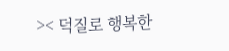>< 덕질로 행복한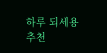하루 되세용
추천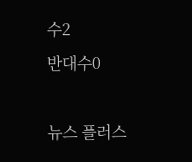수2
반대수0

뉴스 플러스